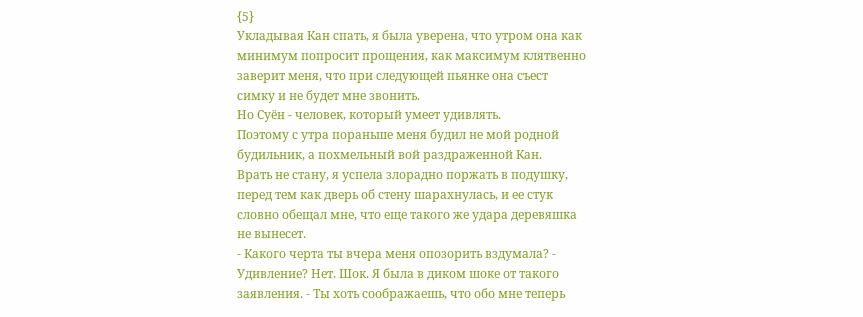{5}
Укладывая Кан спать, я была уверена, что утром она как минимум попросит прощения, как максимум клятвенно заверит меня, что при следующей пьянке она съест симку и не будет мне звонить.
Но Суён - человек, который умеет удивлять.
Поэтому с утра пораньше меня будил не мой родной будильник, а похмельный вой раздраженной Кан.
Врать не стану, я успела злорадно поржать в подушку, перед тем как дверь об стену шарахнулась, и ее стук словно обещал мне, что еще такого же удара деревяшка не вынесет.
- Какого черта ты вчера меня опозорить вздумала? - Удивление? Нет. Шок. Я была в диком шоке от такого заявления. - Ты хоть соображаешь, что обо мне теперь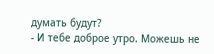думать будут?
- И тебе доброе утро. Можешь не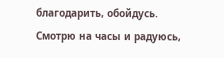благодарить, обойдусь.
Смотрю на часы и радуюсь,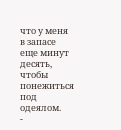что у меня в запасе еще минут десять, чтобы понежиться под одеялом.
-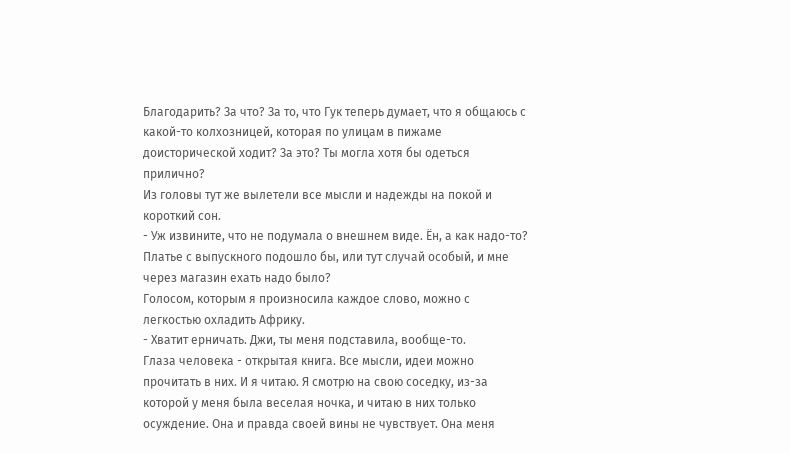Благодарить? За что? За то, что Гук теперь думает, что я общаюсь с какой-то колхозницей, которая по улицам в пижаме доисторической ходит? За это? Ты могла хотя бы одеться прилично?
Из головы тут же вылетели все мысли и надежды на покой и короткий сон.
- Уж извините, что не подумала о внешнем виде. Ён, а как надо-то? Платье с выпускного подошло бы, или тут случай особый, и мне через магазин ехать надо было?
Голосом, которым я произносила каждое слово, можно с легкостью охладить Африку.
- Хватит ерничать. Джи, ты меня подставила, вообще-то.
Глаза человека - открытая книга. Все мысли, идеи можно прочитать в них. И я читаю. Я смотрю на свою соседку, из-за которой у меня была веселая ночка, и читаю в них только осуждение. Она и правда своей вины не чувствует. Она меня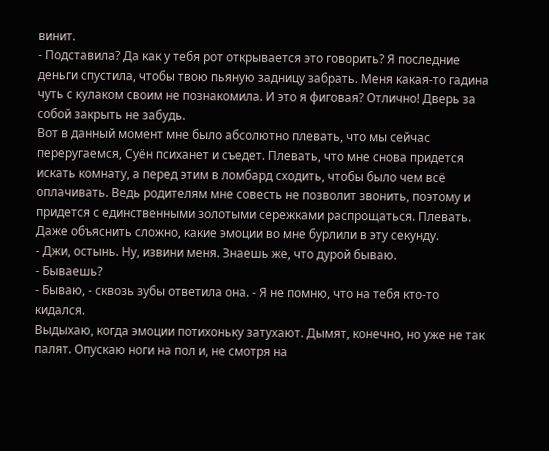винит.
- Подставила? Да как у тебя рот открывается это говорить? Я последние деньги спустила, чтобы твою пьяную задницу забрать. Меня какая-то гадина чуть с кулаком своим не познакомила. И это я фиговая? Отлично! Дверь за собой закрыть не забудь.
Вот в данный момент мне было абсолютно плевать, что мы сейчас переругаемся, Суён психанет и съедет. Плевать, что мне снова придется искать комнату, а перед этим в ломбард сходить, чтобы было чем всё оплачивать. Ведь родителям мне совесть не позволит звонить, поэтому и придется с единственными золотыми сережками распрощаться. Плевать. Даже объяснить сложно, какие эмоции во мне бурлили в эту секунду.
- Джи, остынь. Ну, извини меня. Знаешь же, что дурой бываю.
- Бываешь?
- Бываю, - сквозь зубы ответила она. - Я не помню, что на тебя кто-то кидался.
Выдыхаю, когда эмоции потихоньку затухают. Дымят, конечно, но уже не так палят. Опускаю ноги на пол и, не смотря на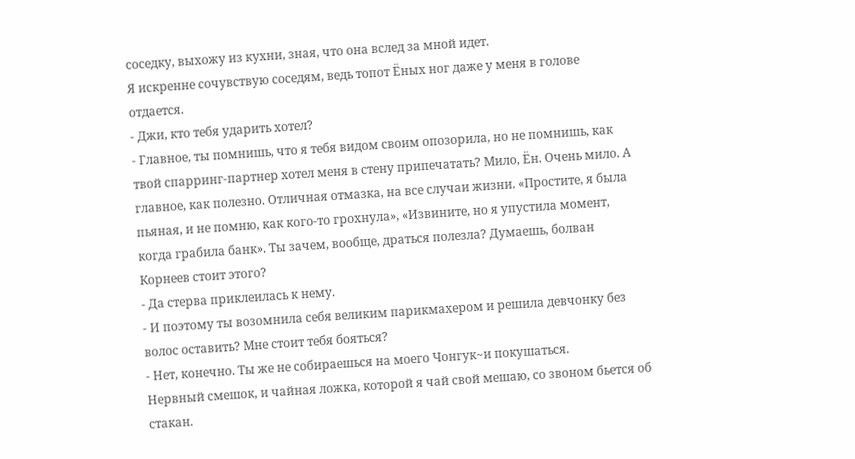соседку, выхожу из кухни, зная, что она вслед за мной идет.
Я искренне сочувствую соседям, ведь топот Ёных ног даже у меня в голове отдается.
- Джи, кто тебя ударить хотел?
- Главное, ты помнишь, что я тебя видом своим опозорила, но не помнишь, как твой спарринг-партнер хотел меня в стену припечатать? Мило, Ён. Очень мило. А главное, как полезно. Отличная отмазка, на все случаи жизни. «Простите, я была пьяная, и не помню, как кого-то грохнула», «Извините, но я упустила момент, когда грабила банк». Ты зачем, вообще, драться полезла? Думаешь, болван Корнеев стоит этого?
- Да стерва приклеилась к нему.
- И поэтому ты возомнила себя великим парикмахером и решила девчонку без волос оставить? Мне стоит тебя бояться?
- Нет, конечно. Ты же не собираешься на моего Чонгук~и покушаться.
Нервный смешок, и чайная ложка, которой я чай свой мешаю, со звоном бьется об стакан.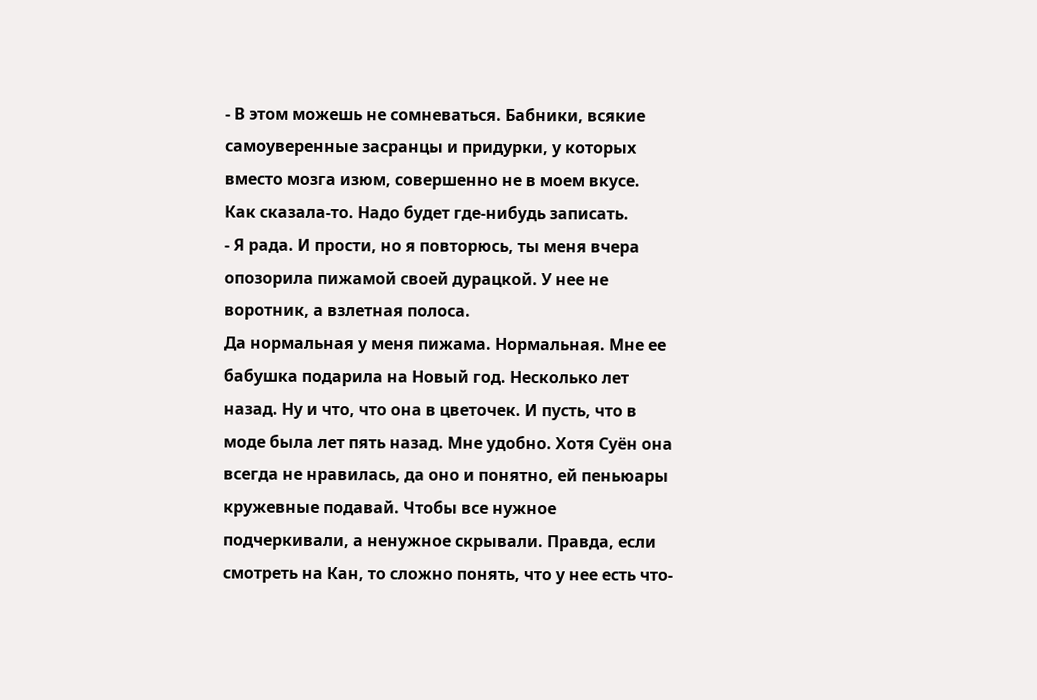- В этом можешь не сомневаться. Бабники, всякие самоуверенные засранцы и придурки, у которых вместо мозга изюм, совершенно не в моем вкусе.
Как сказала-то. Надо будет где-нибудь записать.
- Я рада. И прости, но я повторюсь, ты меня вчера опозорила пижамой своей дурацкой. У нее не воротник, а взлетная полоса.
Да нормальная у меня пижама. Нормальная. Мне ее бабушка подарила на Новый год. Несколько лет назад. Ну и что, что она в цветочек. И пусть, что в моде была лет пять назад. Мне удобно. Хотя Суён она всегда не нравилась, да оно и понятно, ей пеньюары кружевные подавай. Чтобы все нужное подчеркивали, а ненужное скрывали. Правда, если смотреть на Кан, то сложно понять, что у нее есть что-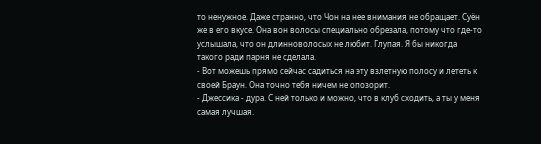то ненужное. Даже странно, что Чон на нее внимания не обращает. Суён же в его вкусе. Она вон волосы специально обрезала, потому что где-то услышала, что он длинноволосых не любит. Глупая. Я бы никогда такого ради парня не сделала.
- Вот можешь прямо сейчас садиться на эту взлетную полосу и лететь к своей Браун. Она точно тебя ничем не опозорит.
- Джессика - дура. С ней только и можно, что в клуб сходить, а ты у меня самая лучшая.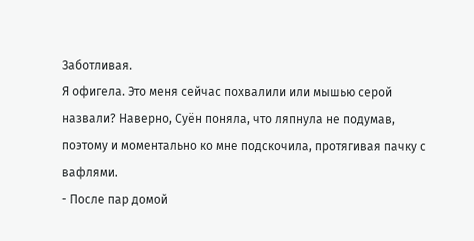Заботливая.
Я офигела. Это меня сейчас похвалили или мышью серой назвали? Наверно, Суён поняла, что ляпнула не подумав, поэтому и моментально ко мне подскочила, протягивая пачку с вафлями.
- После пар домой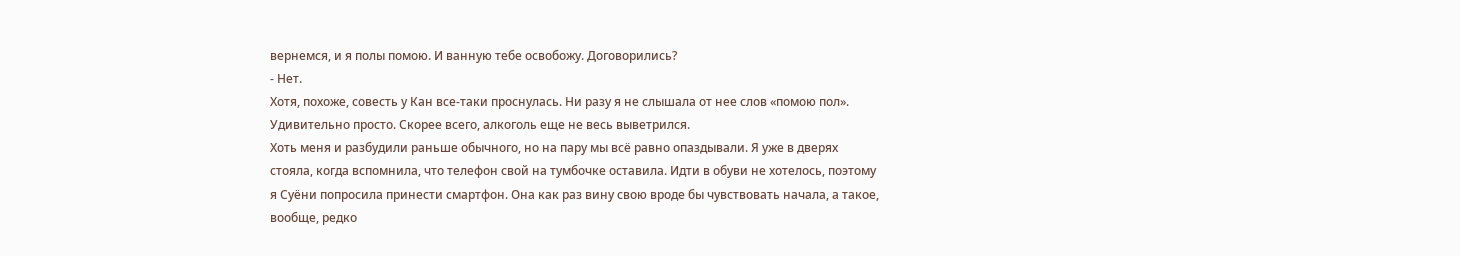вернемся, и я полы помою. И ванную тебе освобожу. Договорились?
- Нет.
Хотя, похоже, совесть у Кан все-таки проснулась. Ни разу я не слышала от нее слов «помою пол». Удивительно просто. Скорее всего, алкоголь еще не весь выветрился.
Хоть меня и разбудили раньше обычного, но на пару мы всё равно опаздывали. Я уже в дверях стояла, когда вспомнила, что телефон свой на тумбочке оставила. Идти в обуви не хотелось, поэтому я Суёни попросила принести смартфон. Она как раз вину свою вроде бы чувствовать начала, а такое, вообще, редко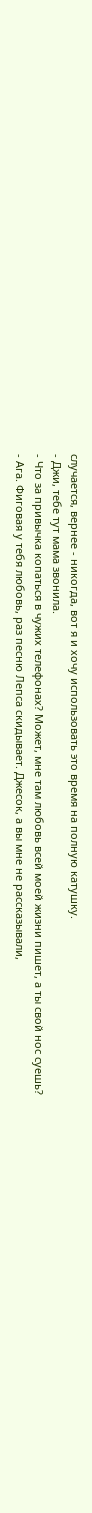случается, вернее - никогда, вот я и хочу использовать это время на полную катушку.
- Джи, тебе тут мама звонила.
- Что за привычка копаться в чужих телефонах? Может, мне там любовь всей моей жизни пишет, а ты свой нос суешь?
- Ага. Фиговая у тебя любовь, раз песню Лепса скидывает. Джесок, а вы мне не рассказывали,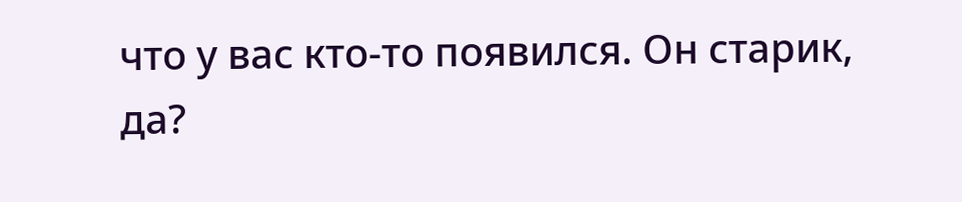что у вас кто-то появился. Он старик, да?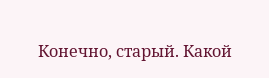Конечно, старый. Какой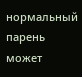нормальный парень может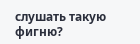слушать такую фигню?